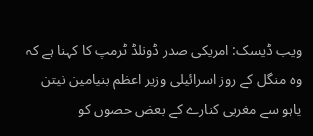ویب ڈیسک: امریکی صدر ڈونلڈ ٹرمپ کا کہنا ہے کہ وہ منگل کے روز اسرائیلی وزیر اعظم بنیامین نیتن یاہو سے مغربی کنارے کے بعض حصوں کو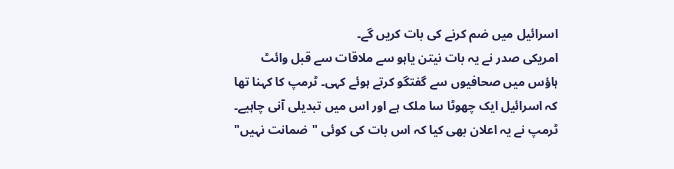اسرائیل میں ضم کرنے کی بات کریں گے۔
امریکی صدر نے یہ بات نیتن یاہو سے ملاقات سے قبل وائٹ ہاؤس میں صحافیوں سے گفتگو کرتے ہوئے کہی۔ ٹرمپ کا کہنا تھا کہ اسرائیل ایک چھوٹا سا ملک ہے اور اس میں تبدیلی آنی چاہیے۔
ٹرمپ نے یہ اعلان بھی کیا کہ اس بات کی کوئی "ضمانت نہیں"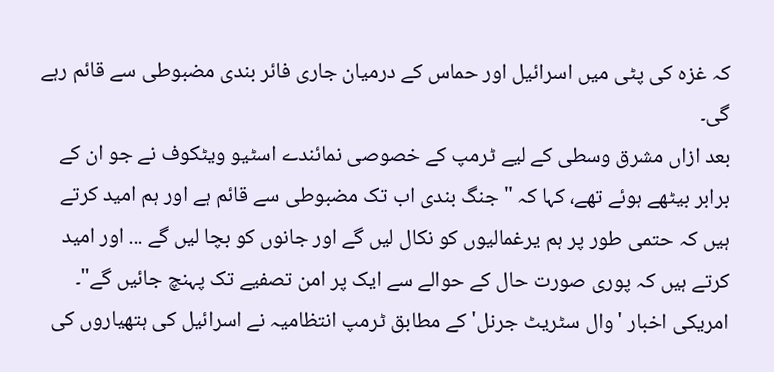کہ غزہ کی پٹی میں اسرائیل اور حماس کے درمیان جاری فائر بندی مضبوطی سے قائم رہے گی۔
بعد ازاں مشرق وسطی کے لیے ٹرمپ کے خصوصی نمائندے اسٹیو ویٹکوف نے جو ان کے برابر بیٹھے ہوئے تھے، کہا کہ "جنگ بندی اب تک مضبوطی سے قائم ہے اور ہم امید کرتے ہیں کہ حتمی طور پر ہم یرغمالیوں کو نکال لیں گے اور جانوں کو بچا لیں گے ... اور امید کرتے ہیں کہ پوری صورت حال کے حوالے سے ایک پر امن تصفیے تک پہنچ جائیں گے"۔
امریکی اخبار 'وال سٹریٹ جرنل' کے مطابق ٹرمپ انتظامیہ نے اسرائیل کی ہتھیاروں کی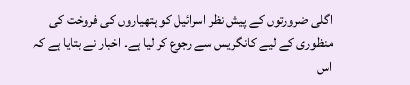اگلی ضرورتوں کے پیش نظر اسرائیل کو ہتھیاروں کی فروخت کی منظوری کے لیے کانگریس سے رجوع کر لیا ہے۔ اخبار نے بتایا ہے کہ اس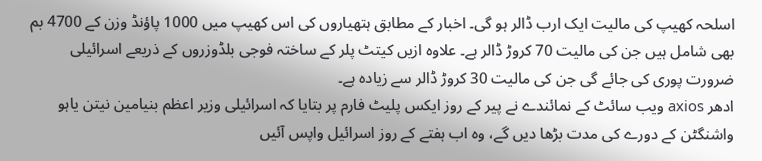اسلحہ کھیپ کی مالیت ایک ارب ڈالر ہو گی۔ اخبار کے مطابق ہتھیاروں کی اس کھیپ میں 1000 پاؤنڈ وزن کے 4700 بم بھی شامل ہیں جن کی مالیت 70 کروڑ ڈالر ہے۔ علاوہ ازیں کیتٹ پلر کے ساختہ فوجی بلڈوزروں کے ذریعے اسرائیلی ضرورت پوری کی جائے گی جن کی مالیت 30 کروڑ ڈالر سے زیادہ ہے۔
ادھر axios ویب سائٹ کے نمائندے نے پیر کے روز ایکس پلیٹ فارم پر بتایا کہ اسرائیلی وزیر اعظم بنیامین نیتن یاہو واشنگٹن کے دورے کی مدت بڑھا دیں گے، وہ اب ہفتے کے روز اسرائیل واپس آئیں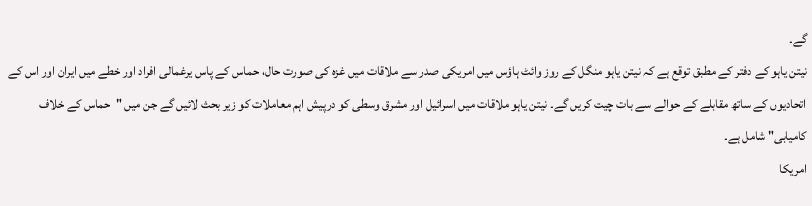گے۔
نیتن یاہو کے دفتر کے مطبق توقع ہے کہ نیتن یاہو منگل کے روز وائٹ ہاؤس میں امریکی صدر سے ملاقات میں غزہ کی صورت حال، حماس کے پاس یرغمالی افراد اور خطے میں ایران اور اس کے اتحادیوں کے ساتھ مقابلے کے حوالے سے بات چیت کریں گے۔ نیتن یاہو ملاقات میں اسرائیل اور مشرق وسطی کو درپیش اہم معاملات کو زیر بحث لائیں گے جن میں "حماس کے خلاف کامیابی" شامل ہے۔
امریکا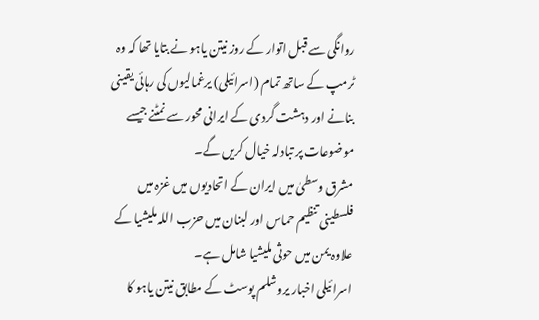روانگی سے قبل اتوار کے روز نیتن یاہو نے بتایا تھا کہ وہ ٹرمپ کے ساتھ تمام (اسرائیلی) یرغمالیوں کی رہائی یقینی بنانے اور دہشت گردی کے ایرانی محور سے نمٹنے جیسے موضوعات پر تبادلہ خیال کریں گے۔
مشرق وسطیٰ میں ایران کے اتحادیوں میں غزہ میں فلسطینی تنظیم حماس اور لبنان میں حزب اللہ ملیشیا کے علاوہ یمن میں حوثی ملیشیا شامل ہے۔
اسرائیلی اخبار یروشلم پوسٹ کے مطابق نیتن یاہو کا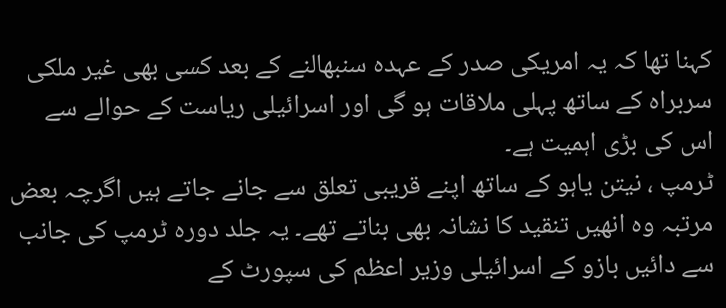کہنا تھا کہ یہ امریکی صدر کے عہدہ سنبھالنے کے بعد کسی بھی غیر ملکی سربراہ کے ساتھ پہلی ملاقات ہو گی اور اسرائیلی ریاست کے حوالے سے اس کی بڑی اہمیت ہے۔
ٹرمپ ، نیتن یاہو کے ساتھ اپنے قریبی تعلق سے جانے جاتے ہیں اگرچہ بعض مرتبہ وہ انھیں تنقید کا نشانہ بھی بناتے تھے۔ یہ جلد دورہ ٹرمپ کی جانب سے دائیں بازو کے اسرائیلی وزیر اعظم کی سپورٹ کے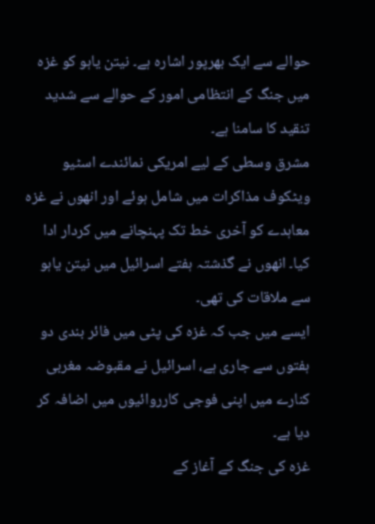حوالے سے ایک بھرپور اشارہ ہے۔ نیتن یاہو کو غزہ میں جنگ کے انتظامی امور کے حوالے سے شدید تنقید کا سامنا ہے۔
مشرق وسطی کے لیے امریکی نمائندے اسٹیو ویٹکوف مذاکرات میں شامل ہوئے اور انھوں نے غزہ معاہدے کو آخری خط تک پہنچانے میں کردار ادا کیا۔ انھوں نے گذشتہ ہفتے اسرائیل میں نیتن یاہو سے ملاقات کی تھی۔
ایسے میں جب کہ غزہ کی پٹی میں فائر بندی دو ہفتوں سے جاری ہے، اسرائیل نے مقبوضہ مغربی کنارے میں اپنی فوجی کارروائیوں میں اضافہ کر دیا ہے۔
غزہ کی جنگ کے آغاز کے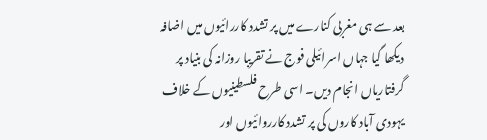بعد سے ہی مغربی کنارے میں پر تشدد کاررائیوں میں اضافہ دیکھا گیا جہاں اسرائیلی فوج نے تقریبا روزانہ کی بنیاد پر گرفتاریاں انجام دیں۔ اسی طرح فلسطینیوں کے خلاف یہودی آباد کاروں کی پر تشدد کارروائیوں اور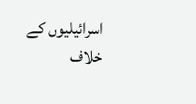اسرائیلیوں کے خلاف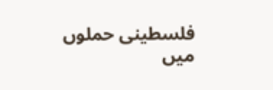فلسطینی حملوں میں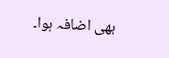بھی اضافہ ہوا۔